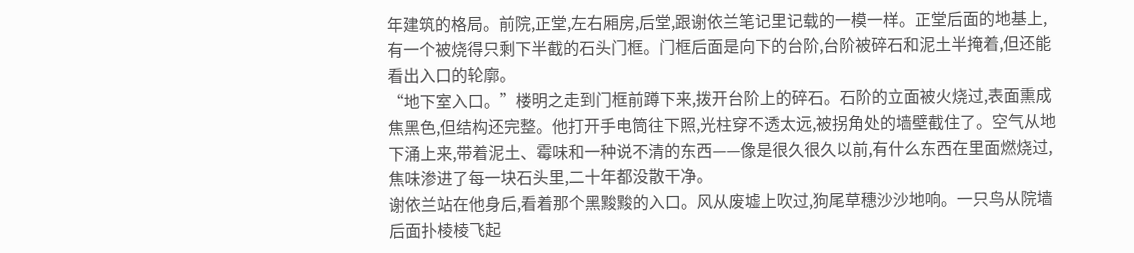年建筑的格局。前院,正堂,左右厢房,后堂,跟谢依兰笔记里记载的一模一样。正堂后面的地基上,有一个被烧得只剩下半截的石头门框。门框后面是向下的台阶,台阶被碎石和泥土半掩着,但还能看出入口的轮廓。
“地下室入口。”楼明之走到门框前蹲下来,拨开台阶上的碎石。石阶的立面被火烧过,表面熏成焦黑色,但结构还完整。他打开手电筒往下照,光柱穿不透太远,被拐角处的墙壁截住了。空气从地下涌上来,带着泥土、霉味和一种说不清的东西——像是很久很久以前,有什么东西在里面燃烧过,焦味渗进了每一块石头里,二十年都没散干净。
谢依兰站在他身后,看着那个黑黢黢的入口。风从废墟上吹过,狗尾草穗沙沙地响。一只鸟从院墙后面扑棱棱飞起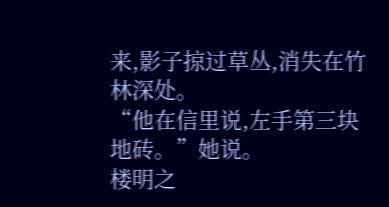来,影子掠过草丛,消失在竹林深处。
“他在信里说,左手第三块地砖。”她说。
楼明之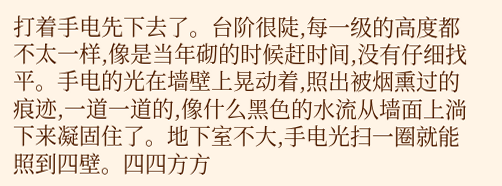打着手电先下去了。台阶很陡,每一级的高度都不太一样,像是当年砌的时候赶时间,没有仔细找平。手电的光在墙壁上晃动着,照出被烟熏过的痕迹,一道一道的,像什么黑色的水流从墙面上淌下来凝固住了。地下室不大,手电光扫一圈就能照到四壁。四四方方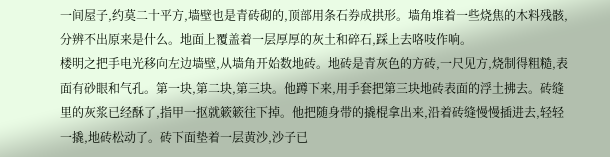一间屋子,约莫二十平方,墙壁也是青砖砌的,顶部用条石券成拱形。墙角堆着一些烧焦的木料残骸,分辨不出原来是什么。地面上覆盖着一层厚厚的灰土和碎石,踩上去咯吱作响。
楼明之把手电光移向左边墙壁,从墙角开始数地砖。地砖是青灰色的方砖,一尺见方,烧制得粗糙,表面有砂眼和气孔。第一块,第二块,第三块。他蹲下来,用手套把第三块地砖表面的浮土拂去。砖缝里的灰浆已经酥了,指甲一抠就簌簌往下掉。他把随身带的撬棍拿出来,沿着砖缝慢慢插进去,轻轻一撬,地砖松动了。砖下面垫着一层黄沙,沙子已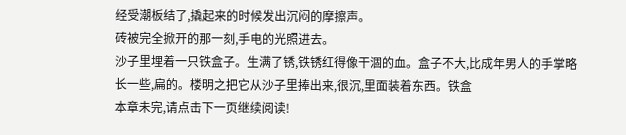经受潮板结了,撬起来的时候发出沉闷的摩擦声。
砖被完全掀开的那一刻,手电的光照进去。
沙子里埋着一只铁盒子。生满了锈,铁锈红得像干涸的血。盒子不大,比成年男人的手掌略长一些,扁的。楼明之把它从沙子里捧出来,很沉,里面装着东西。铁盒
本章未完,请点击下一页继续阅读!